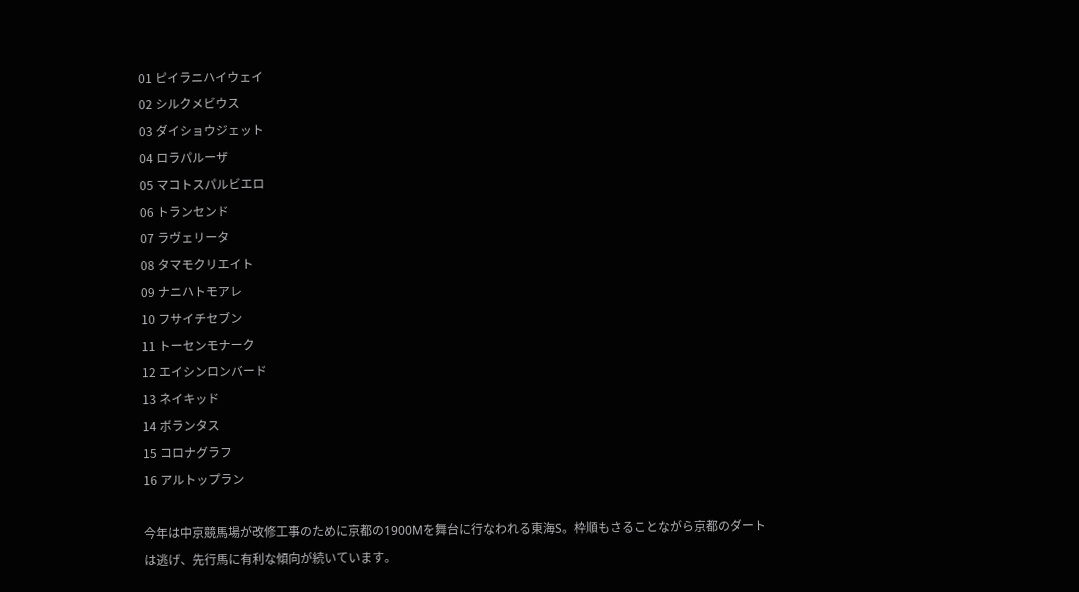01 ピイラニハイウェイ
02 シルクメビウス
03 ダイショウジェット
04 ロラパルーザ
05 マコトスパルビエロ
06 トランセンド
07 ラヴェリータ
08 タマモクリエイト
09 ナニハトモアレ
10 フサイチセブン
11 トーセンモナーク
12 エイシンロンバード
13 ネイキッド
14 ボランタス
15 コロナグラフ
16 アルトップラン

今年は中京競馬場が改修工事のために京都の1900Mを舞台に行なわれる東海S。枠順もさることながら京都のダートは逃げ、先行馬に有利な傾向が続いています。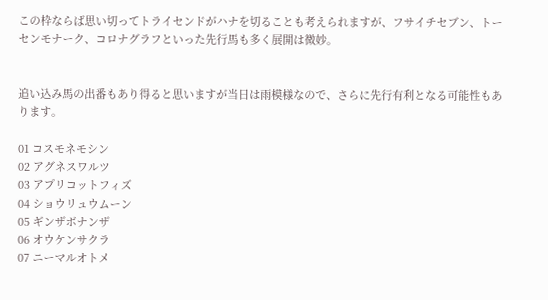この枠ならば思い切ってトライセンドがハナを切ることも考えられますが、フサイチセブン、トーセンモナーク、コロナグラフといった先行馬も多く展開は微妙。


追い込み馬の出番もあり得ると思いますが当日は雨模様なので、さらに先行有利となる可能性もあります。

01 コスモネモシン
02 アグネスワルツ
03 アプリコットフィズ
04 ショウリュウムーン
05 ギンザボナンザ
06 オウケンサクラ
07 ニーマルオトメ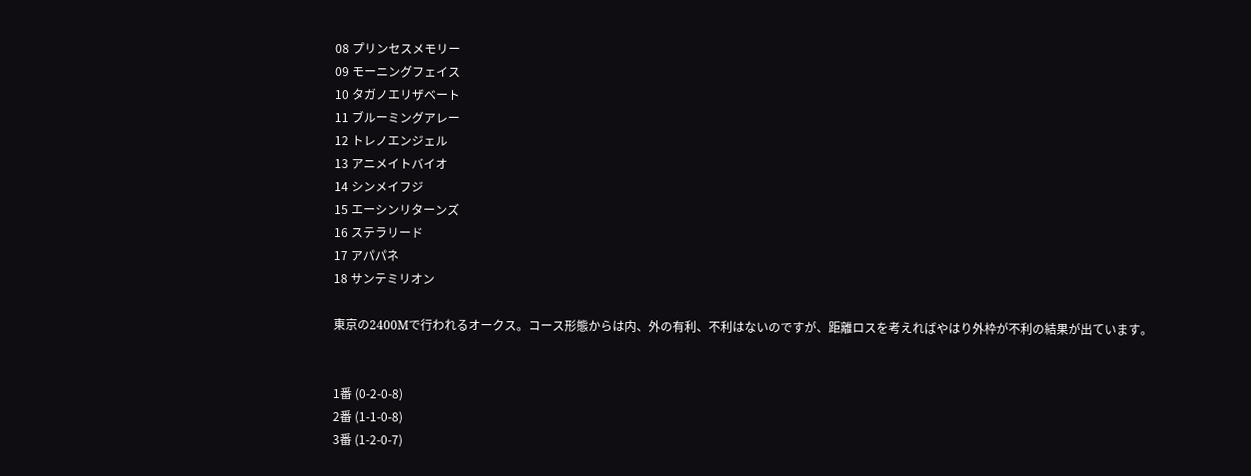08 プリンセスメモリー
09 モーニングフェイス
10 タガノエリザベート
11 ブルーミングアレー
12 トレノエンジェル
13 アニメイトバイオ
14 シンメイフジ
15 エーシンリターンズ
16 ステラリード
17 アパパネ
18 サンテミリオン

東京の2400Mで行われるオークス。コース形態からは内、外の有利、不利はないのですが、距離ロスを考えればやはり外枠が不利の結果が出ています。


1番 (0-2-0-8)
2番 (1-1-0-8)
3番 (1-2-0-7)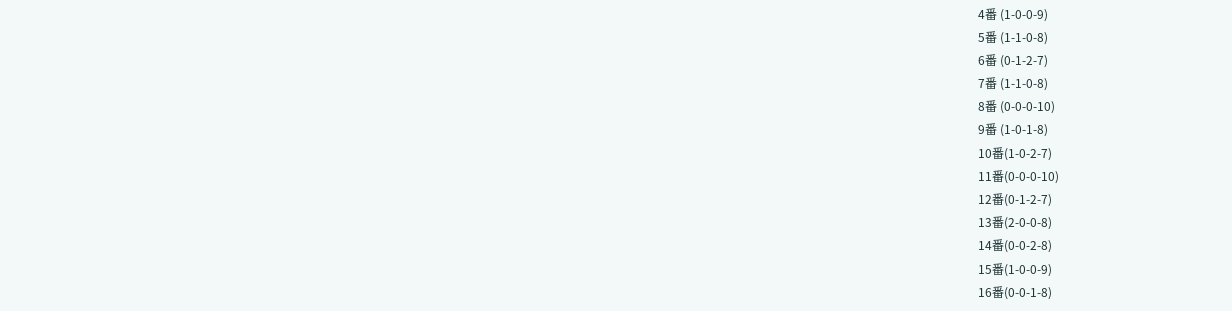4番 (1-0-0-9)
5番 (1-1-0-8)
6番 (0-1-2-7)
7番 (1-1-0-8)
8番 (0-0-0-10)
9番 (1-0-1-8)
10番(1-0-2-7)
11番(0-0-0-10)
12番(0-1-2-7)
13番(2-0-0-8)
14番(0-0-2-8)
15番(1-0-0-9)
16番(0-0-1-8)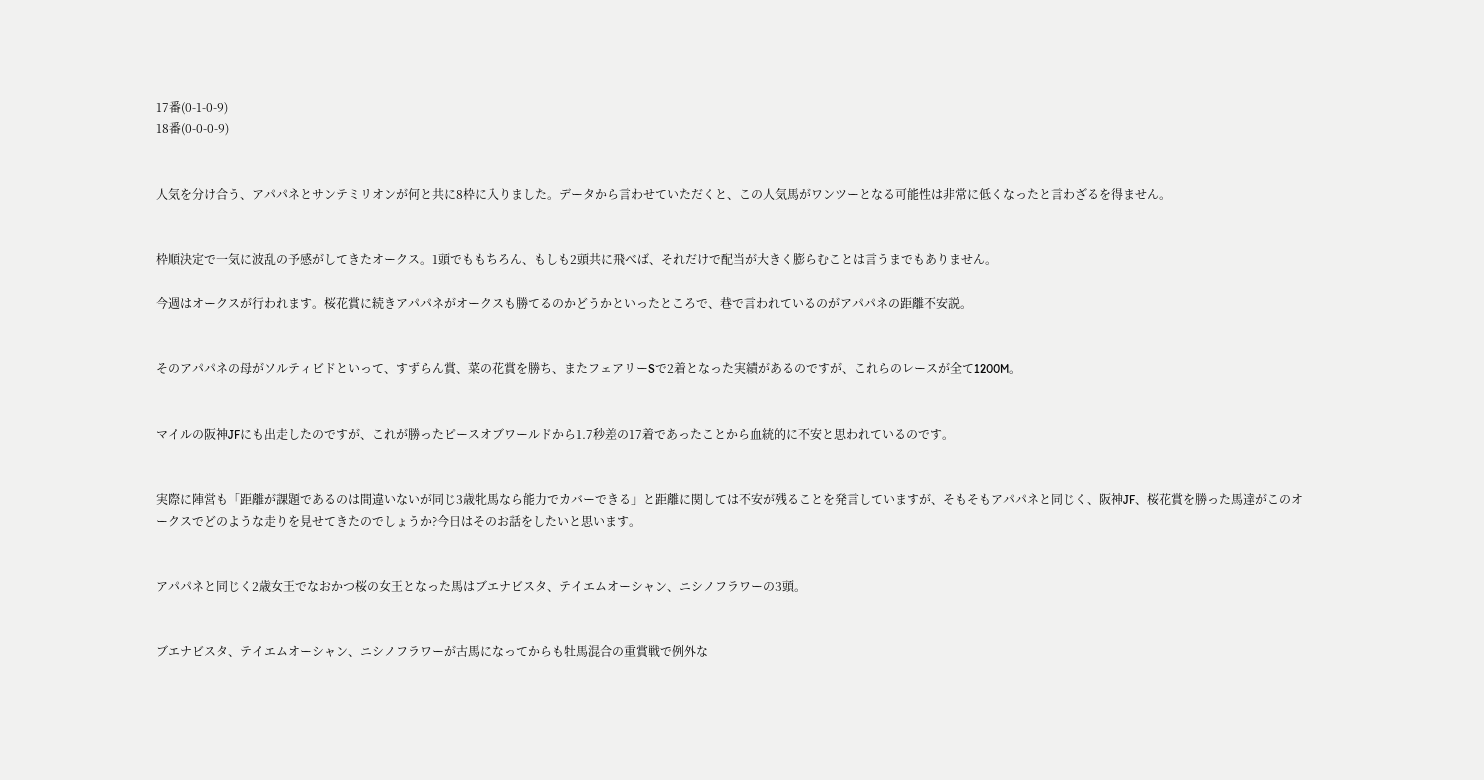17番(0-1-0-9)
18番(0-0-0-9)


人気を分け合う、アパパネとサンテミリオンが何と共に8枠に入りました。データから言わせていただくと、この人気馬がワンツーとなる可能性は非常に低くなったと言わざるを得ません。


枠順決定で一気に波乱の予感がしてきたオークス。1頭でももちろん、もしも2頭共に飛べば、それだけで配当が大きく膨らむことは言うまでもありません。

今週はオークスが行われます。桜花賞に続きアパパネがオークスも勝てるのかどうかといったところで、巷で言われているのがアパパネの距離不安説。


そのアパパネの母がソルティビドといって、すずらん賞、菜の花賞を勝ち、またフェアリーSで2着となった実績があるのですが、これらのレースが全て1200M。


マイルの阪神JFにも出走したのですが、これが勝ったピースオブワールドから1.7秒差の17着であったことから血統的に不安と思われているのです。


実際に陣営も「距離が課題であるのは間違いないが同じ3歳牝馬なら能力でカバーできる」と距離に関しては不安が残ることを発言していますが、そもそもアパパネと同じく、阪神JF、桜花賞を勝った馬達がこのオークスでどのような走りを見せてきたのでしょうか?今日はそのお話をしたいと思います。


アパパネと同じく2歳女王でなおかつ桜の女王となった馬はブエナビスタ、テイエムオーシャン、ニシノフラワーの3頭。


ブエナビスタ、テイエムオーシャン、ニシノフラワーが古馬になってからも牡馬混合の重賞戦で例外な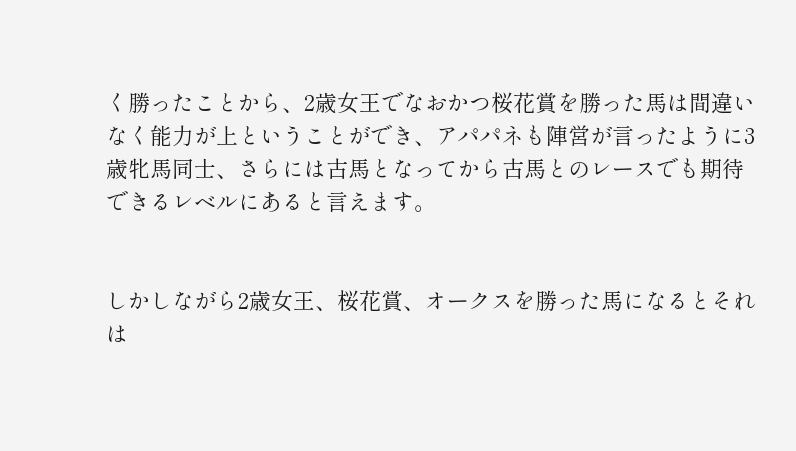く勝ったことから、2歳女王でなおかつ桜花賞を勝った馬は間違いなく能力が上ということができ、アパパネも陣営が言ったように3歳牝馬同士、さらには古馬となってから古馬とのレースでも期待できるレベルにあると言えます。


しかしながら2歳女王、桜花賞、オークスを勝った馬になるとそれは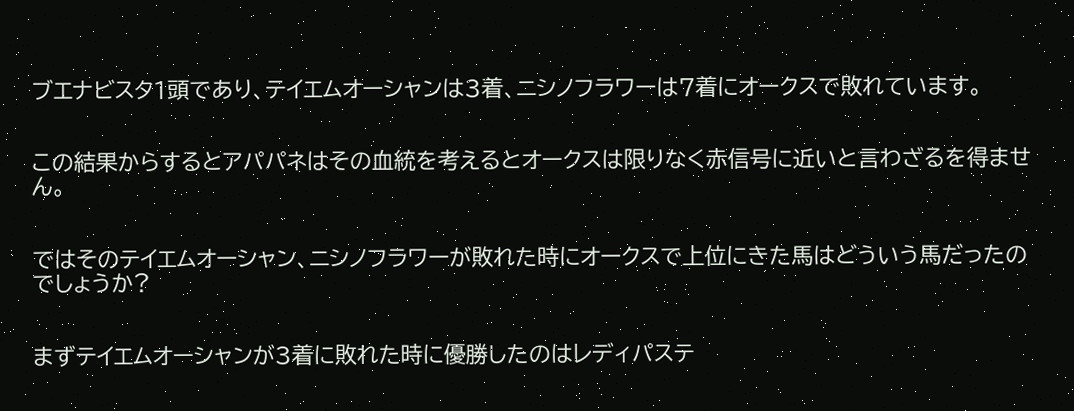ブエナビスタ1頭であり、テイエムオーシャンは3着、ニシノフラワーは7着にオークスで敗れています。


この結果からするとアパパネはその血統を考えるとオークスは限りなく赤信号に近いと言わざるを得ません。


ではそのテイエムオーシャン、ニシノフラワーが敗れた時にオークスで上位にきた馬はどういう馬だったのでしょうか?


まずテイエムオーシャンが3着に敗れた時に優勝したのはレディパステ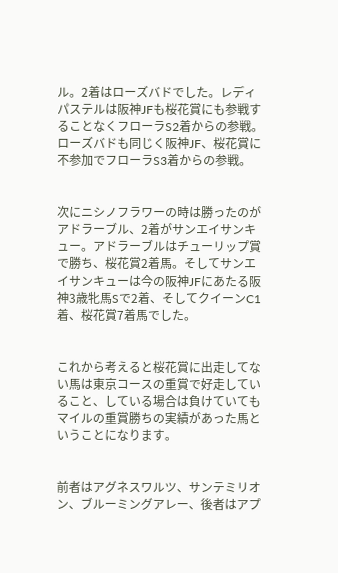ル。2着はローズバドでした。レディパステルは阪神JFも桜花賞にも参戦することなくフローラS2着からの参戦。ローズバドも同じく阪神JF、桜花賞に不参加でフローラS3着からの参戦。


次にニシノフラワーの時は勝ったのがアドラーブル、2着がサンエイサンキュー。アドラーブルはチューリップ賞で勝ち、桜花賞2着馬。そしてサンエイサンキューは今の阪神JFにあたる阪神3歳牝馬Sで2着、そしてクイーンC1着、桜花賞7着馬でした。


これから考えると桜花賞に出走してない馬は東京コースの重賞で好走していること、している場合は負けていてもマイルの重賞勝ちの実績があった馬ということになります。


前者はアグネスワルツ、サンテミリオン、ブルーミングアレー、後者はアプ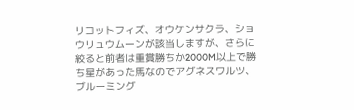リコットフィズ、オウケンサクラ、ショウリュウムーンが該当しますが、さらに絞ると前者は重賞勝ちか2000M以上で勝ち星があった馬なのでアグネスワルツ、ブルーミング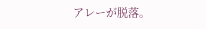アレーが脱落。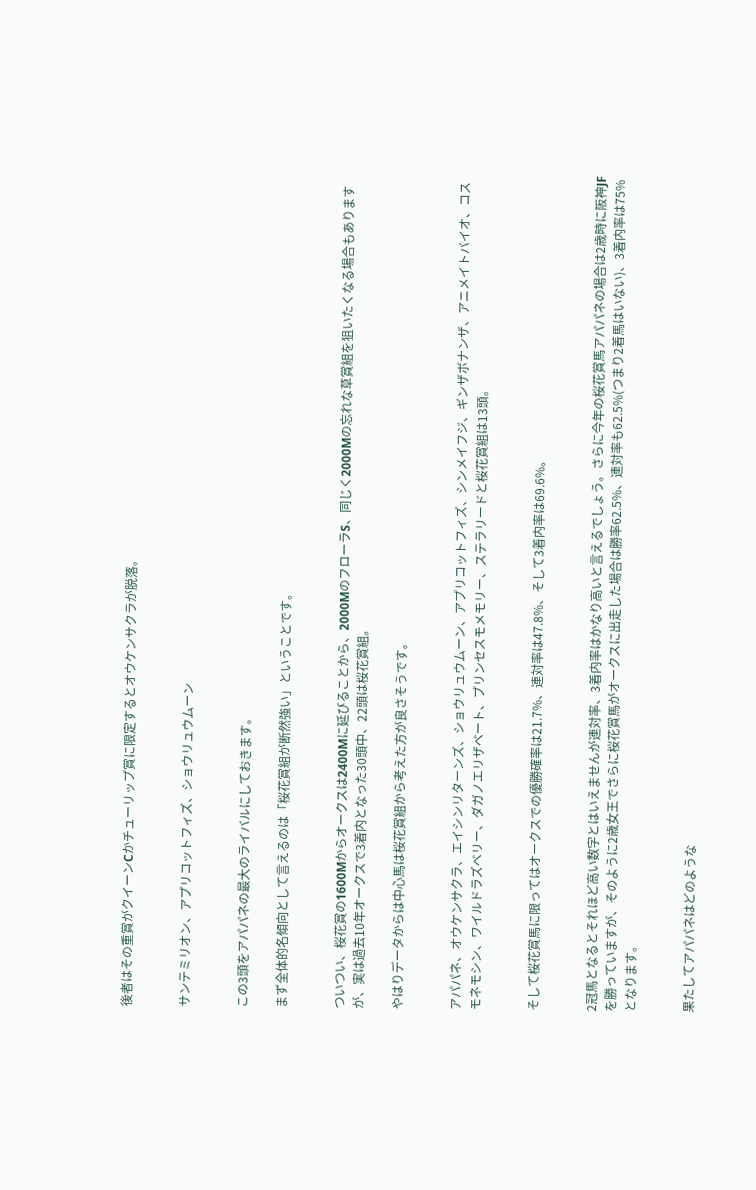後者はその重賞がクイーンCかチューリップ賞に限定するとオウケンサクラが脱落。


サンテミリオン、アプリコットフィズ、ショウリュウムーン


この3頭をアパパネの最大のライバルにしておきます。

まず全体的名傾向として言えるのは「桜花賞組が断然強い」ということです。


ついつい、桜花賞の1600Mからオークスは2400Mに延びることから、2000MのフローラS、同じく2000Mの忘れな草賞組を狙いたくなる場合もありますが、実は過去10年オークスで3着内となった30頭中、22頭は桜花賞組。

やはりデータからは中心馬は桜花賞組から考えた方が良さそうです。


アパパネ、オウケンサクラ、エイシンリターンズ、ショウリュウムーン、アプリコットフィズ、シンメイフジ、ギンザボナンザ、アニメイトバイオ、コスモネモシン、ワイルドラズベリー、ダガノエリザベート、プリンセスモメモリー、ステラリードと桜花賞組は13頭。


そして桜花賞馬に限ってはオークスでの優勝確率は21.7%、連対率は47.8%、そして3着内率は69.6%。


2冠馬となるとそれほど高い数字とはいえませんが連対率、3着内率はかなり高いと言えるでしょう。さらに今年の桜花賞馬アパパネの場合は2歳時に阪神JFを勝っていますが、そのように2歳女王でさらに桜花賞馬がオークスに出走した場合は勝率62.5%、連対率も62.5%(つまり2着馬はいない)、3着内率は75%となります。


果たしてアパパネはどのような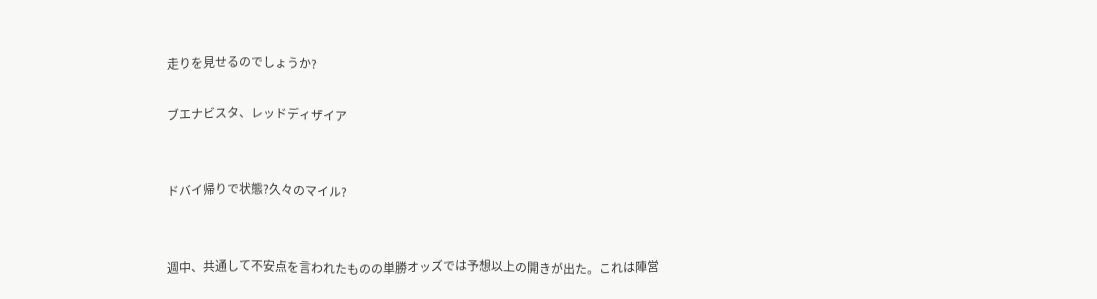走りを見せるのでしょうか?

ブエナビスタ、レッドディザイア


ドバイ帰りで状態?久々のマイル?


週中、共通して不安点を言われたものの単勝オッズでは予想以上の開きが出た。これは陣営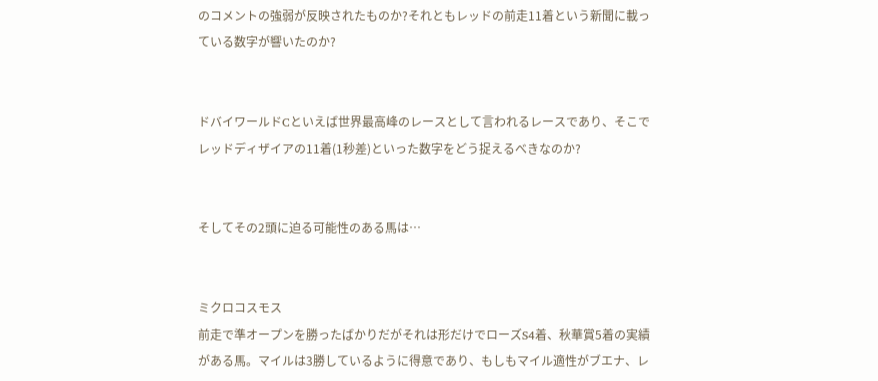のコメントの強弱が反映されたものか?それともレッドの前走11着という新聞に載っている数字が響いたのか?


ドバイワールドCといえば世界最高峰のレースとして言われるレースであり、そこでレッドディザイアの11着(1秒差)といった数字をどう捉えるべきなのか?


そしてその2頭に迫る可能性のある馬は…


ミクロコスモス
前走で準オープンを勝ったばかりだがそれは形だけでローズS4着、秋華賞5着の実績がある馬。マイルは3勝しているように得意であり、もしもマイル適性がブエナ、レ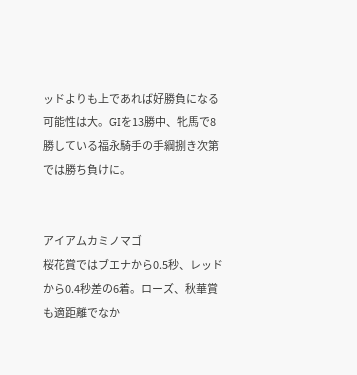ッドよりも上であれば好勝負になる可能性は大。GIを13勝中、牝馬で8勝している福永騎手の手綱捌き次第では勝ち負けに。


アイアムカミノマゴ
桜花賞ではブエナから0.5秒、レッドから0.4秒差の6着。ローズ、秋華賞も適距離でなか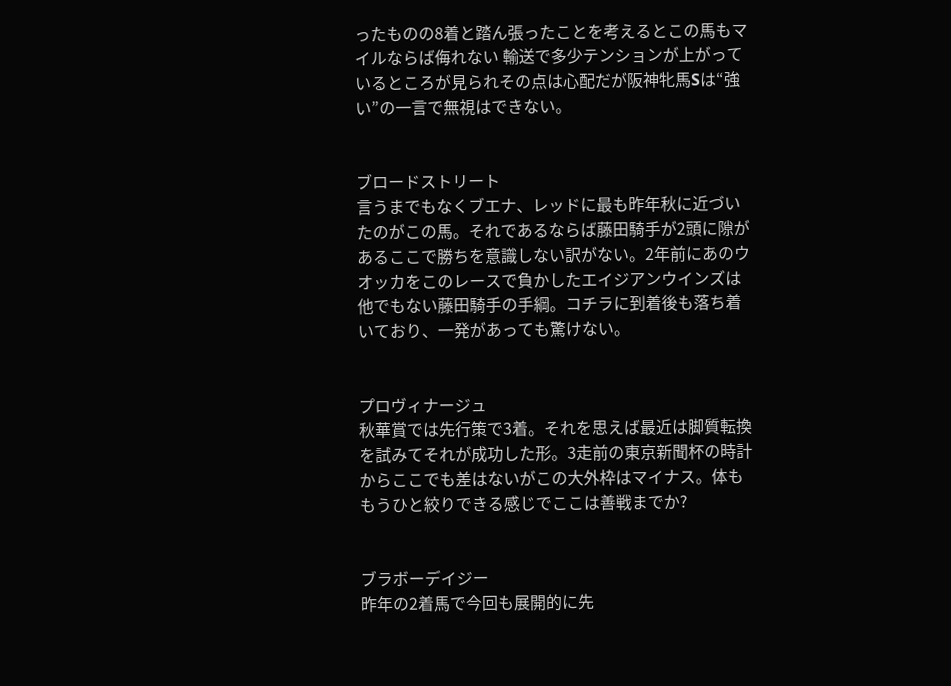ったものの8着と踏ん張ったことを考えるとこの馬もマイルならば侮れない 輸送で多少テンションが上がっているところが見られその点は心配だが阪神牝馬Sは“強い”の一言で無視はできない。


ブロードストリート
言うまでもなくブエナ、レッドに最も昨年秋に近づいたのがこの馬。それであるならば藤田騎手が2頭に隙があるここで勝ちを意識しない訳がない。2年前にあのウオッカをこのレースで負かしたエイジアンウインズは他でもない藤田騎手の手綱。コチラに到着後も落ち着いており、一発があっても驚けない。


プロヴィナージュ
秋華賞では先行策で3着。それを思えば最近は脚質転換を試みてそれが成功した形。3走前の東京新聞杯の時計からここでも差はないがこの大外枠はマイナス。体ももうひと絞りできる感じでここは善戦までか?


ブラボーデイジー
昨年の2着馬で今回も展開的に先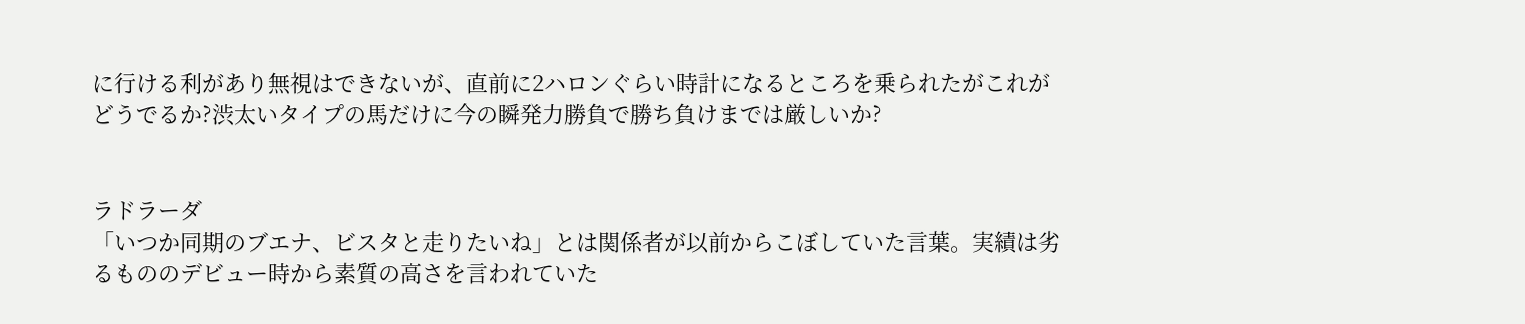に行ける利があり無視はできないが、直前に2ハロンぐらい時計になるところを乗られたがこれがどうでるか?渋太いタイプの馬だけに今の瞬発力勝負で勝ち負けまでは厳しいか?


ラドラーダ
「いつか同期のブエナ、ビスタと走りたいね」とは関係者が以前からこぼしていた言葉。実績は劣るもののデビュー時から素質の高さを言われていた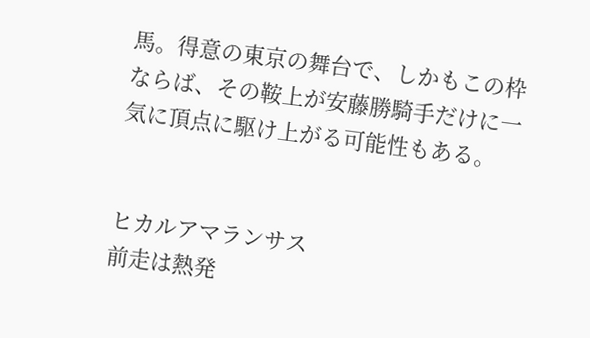馬。得意の東京の舞台で、しかもこの枠ならば、その鞍上が安藤勝騎手だけに一気に頂点に駆け上がる可能性もある。


ヒカルアマランサス
前走は熱発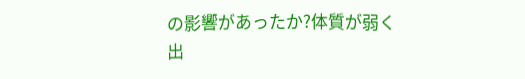の影響があったか?体質が弱く出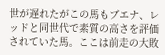世が遅れたがこの馬もブエナ、レッドと同世代で素質の高さを評価されていた馬。ここは前走の大敗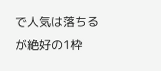で人気は落ちるが絶好の1枠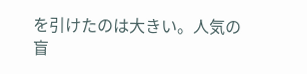を引けたのは大きい。人気の盲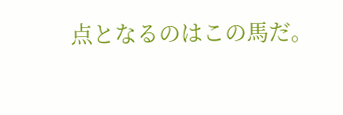点となるのはこの馬だ。